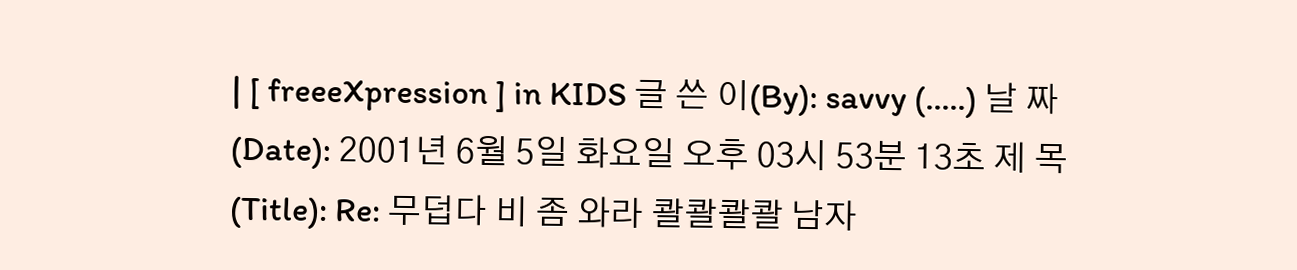| [ freeeXpression ] in KIDS 글 쓴 이(By): savvy (.....) 날 짜 (Date): 2001년 6월 5일 화요일 오후 03시 53분 13초 제 목(Title): Re: 무덥다 비 좀 와라 콸콸콸콸 남자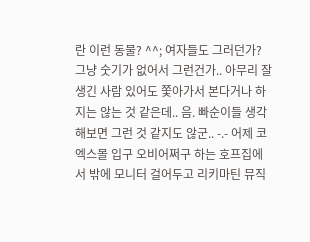란 이런 동물? ^^; 여자들도 그러던가? 그냥 숫기가 없어서 그런건가.. 아무리 잘생긴 사람 있어도 쫓아가서 본다거나 하지는 않는 것 같은데.. 음. 빠순이들 생각해보면 그런 것 같지도 않군.. -.- 어제 코엑스몰 입구 오비어쩌구 하는 호프집에서 밖에 모니터 걸어두고 리키마틴 뮤직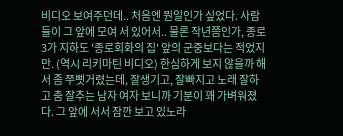비디오 보여주던데.. 처음엔 뭔일인가 싶었다. 사람들이 그 앞에 모여 서 있어서.. 물론 작년쯤인가, 종로3가 지하도 '종로회화의 집' 앞의 군중보다는 적었지만. (역시 리키마틴 비디오) 한심하게 보지 않을까 해서 좀 쭈삣거렸는데, 잘생기고, 잘빠지고 노래 잘하고 춤 잘추는 남자 여자 보니까 기분이 꽤 가벼워졌다. 그 앞에 서서 잠깐 보고 있노라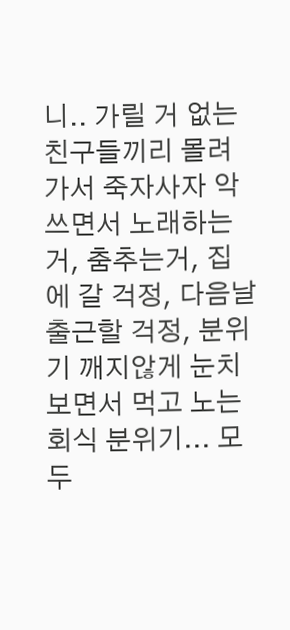니.. 가릴 거 없는 친구들끼리 몰려가서 죽자사자 악쓰면서 노래하는거, 춤추는거, 집에 갈 걱정, 다음날 출근할 걱정, 분위기 깨지않게 눈치보면서 먹고 노는 회식 분위기... 모두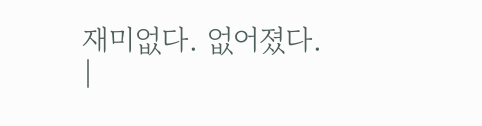재미없다. 없어졌다. |